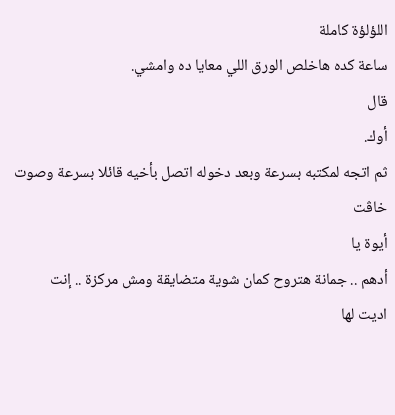اللؤلؤة كاملة
ساعة كده هاخلص الورق اللي معايا ده وامشي.
قال
أوك.
ثم اتجه لمكتبه بسرعة وبعد دخوله اتصل بأخيه قائلا بسرعة وصوت خاڤت
أيوة يا
أدهم .. جمانة هتروح كمان شوية متضايقة ومش مركزة .. إنت
اديت لها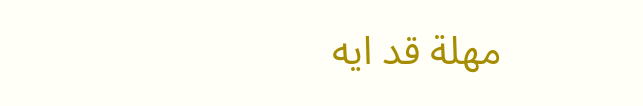مهلة قد ايه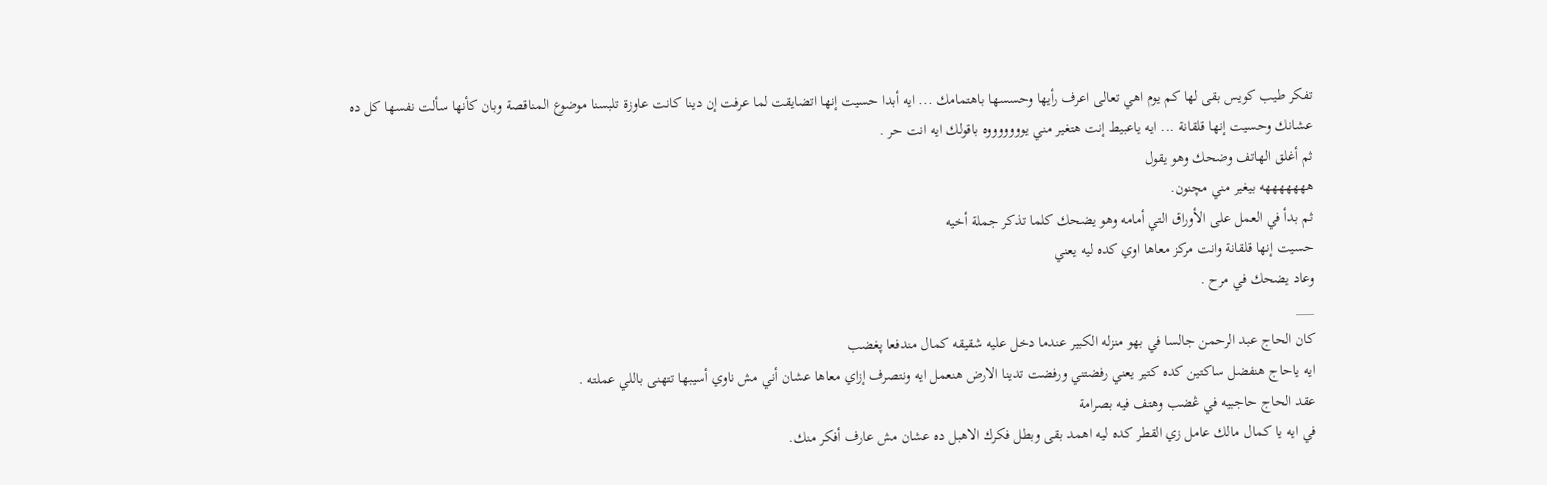تفكر طيب كويس بقى لها كم يوم اهي تعالى اعرف رأيها وحسسها باهتمامك ... ايه أبدا حسيت إنها اتضايقت لما عرفت إن دينا كانت عاوزة تلبسنا موضوع المناقصة وبان كأنها سألت نفسها كل ده عشانك وحسيت إنها قلقانة ... ايه ياعبيط إنت هتغير مني يوووووووه باقولك ايه انت حر .
ثم أغلق الهاتف وضحك وهو يقول
هههههههه بيغير مني مچنون.
ثم بدأ في العمل على الأوراق التي أمامه وهو يضحك كلما تذكر جملة أخيه
حسيت إنها قلقانة وانت مركز معاها اوي كده ليه يعني
وعاد يضحك في مرح .
___
كان الحاج عبد الرحمن جالسا في بهو منزله الكبير عندما دخل عليه شقيقه كمال مندفعا پغضب
ايه ياحاج هنفضل ساكتين كده كتير يعني رفضتني ورفضت تدينا الارض هنعمل ايه ونتصرف إزاي معاها عشان أني مش ناوي أسيبها تتهنى باللي عملته .
عقد الحاج حاجبيه في ڠضب وهتف فيه بصرامة
في ايه يا كمال مالك عامل زي القطر كده ليه اهمد بقى وبطل فكرك الاهبل ده عشان مش عارف أفكر منك.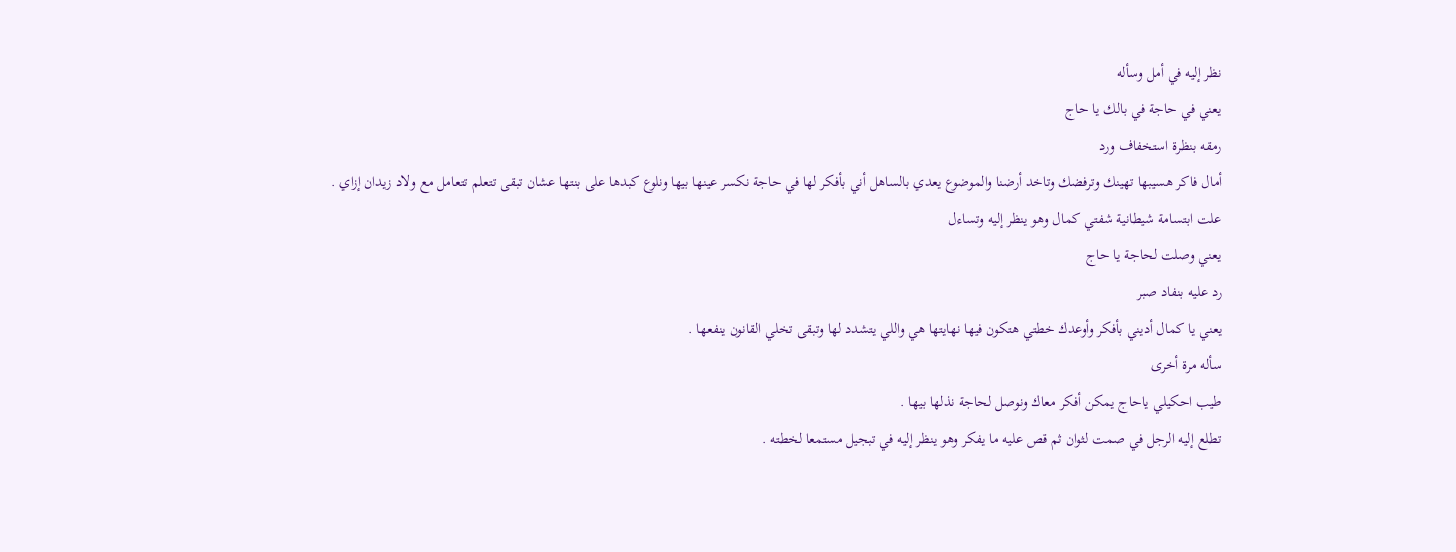نظر إليه في أمل وسأله
يعني في حاجة في بالك يا حاج
رمقه بنظرة استخفاف ورد
أمال فاكر هسيبها تهينك وترفضك وتاخد أرضنا والموضوع يعدي بالساهل أني بأفكر لها في حاجة نكسر عينها بيها ونلوع كبدها على بنتها عشان تبقى تتعلم تتعامل مع ولاد زيدان إزاي .
علت ابتسامة شيطانية شفتي كمال وهو ينظر إليه وتساءل
يعني وصلت لحاجة يا حاج
رد عليه بنفاد صبر
يعني يا كمال أديني بأفكر وأوعدك خطتي هتكون فيها نهايتها هي واللي يتشدد لها وتبقى تخلي القانون ينفعها .
سأله مرة أخرى
طيب احكيلي ياحاج يمكن أفكر معاك ونوصل لحاجة نذلها بيها .
تطلع إليه الرجل في صمت لثوان ثم قص عليه ما يفكر وهو ينظر إليه في تبجيل مستمعا لخطته .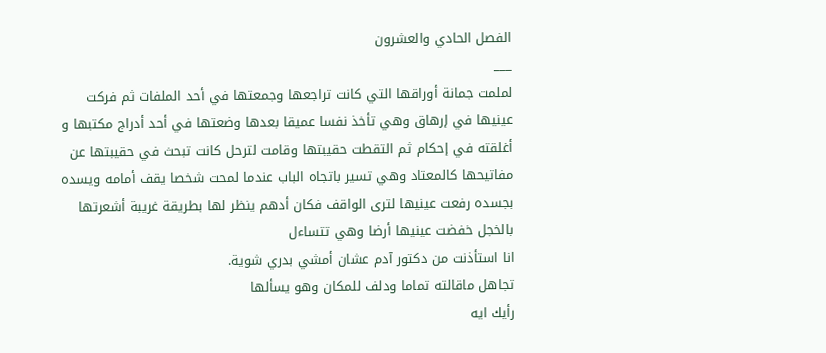الفصل الحادي والعشرون
___
لملمت جمانة أوراقها التي كانت تراجعها وجمعتها في أحد الملفات ثم فركت عينيها في إرهاق وهي تأخذ نفسا عميقا بعدها وضعتها في أحد أدراج مكتبها و أغلقته في إحكام ثم التقطت حقيبتها وقامت لترحل كانت تبحث في حقيبتها عن مفاتيحها كالمعتاد وهي تسير باتجاه الباب عندما لمحت شخصا يقف أمامه ويسده بجسده رفعت عينيها لترى الواقف فكان أدهم ينظر لها بطريقة غريبة أشعرتها بالخجل خفضت عينيها أرضا وهي تتساءل
انا استأذنت من دكتور آدم عشان أمشي بدري شوية.
تجاهل ماقالته تماما ودلف للمكان وهو يسألها
رأيك ايه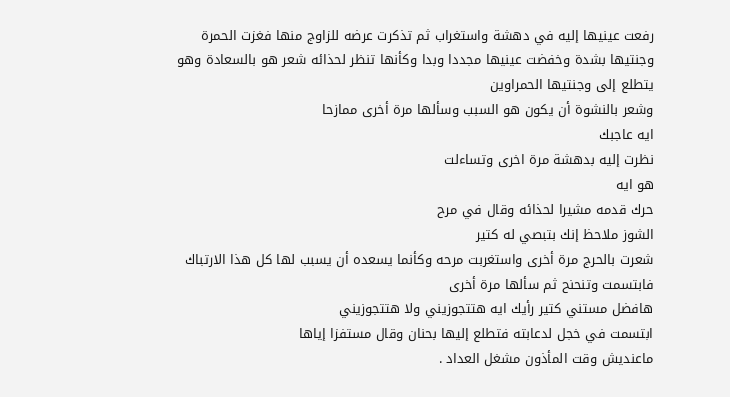رفعت عينيها إليه في دهشة واستغراب ثم تذكرت عرضه للزاوج منها فغزت الحمرة وجنتيها بشدة وخفضت عينيها مجددا وبدا وكأنها تنظر لحذائه شعر هو بالسعادة وهو يتطلع إلى وجنتيها الحمراوين
وشعر بالنشوة أن يكون هو السبب وسألها مرة أخرى ممازحا
ايه عاجبك
نظرت إليه بدهشة مرة اخرى وتساءلت
هو ايه
حرك قدمه مشيرا لحذائه وقال في مرح
الشوز ملاحظ إنك بتبصي له كتير
شعرت بالحرج مرة أخرى واستغربت مرحه وكأنما يسعده أن يسبب لها كل هذا الارتباك فابتسمت وتنحنح ثم سألها مرة أخرى
هافضل مستني كتير رأيك ايه هتتجوزيني ولا هتتجوزيني
ابتسمت في خجل لدعابته فتطلع إليها بحنان وقال مستفزا إياها
ماعنديش وقت المأذون مشغل العداد .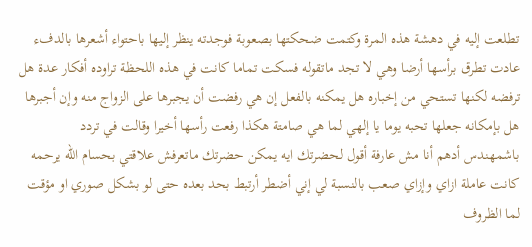تطلعت إليه في دهشة هذه المرة وكتمت ضحكتها بصعوبة فوجدته ينظر إليها باحتواء أشعرها بالدفء عادت تطرق برأسها أرضا وهي لا تجد ماتقوله فسكت تماما كانت في هذه اللحظة تراوده أفكار عدة هل ترفضه لكنها تستحي من إخباره هل يمكنه بالفعل إن هي رفضت أن يجبرها على الزواج منه وإن أجبرها هل بإمكانه جعلها تحبه يوما يا إلهي لما هي صامتة هكذا رفعت رأسها أخيرا وقالت في تردد
باشمهندس أدهم أنا مش عارفة أقول لحضرتك ايه يمكن حضرتك ماتعرفش علاقتي بحسام الله يرحمه كانت عاملة ازاي وإزاي صعب بالنسبة لي إني أضطر أرتبط بحد بعده حتى لو بشكل صوري او مؤقت لما الظروف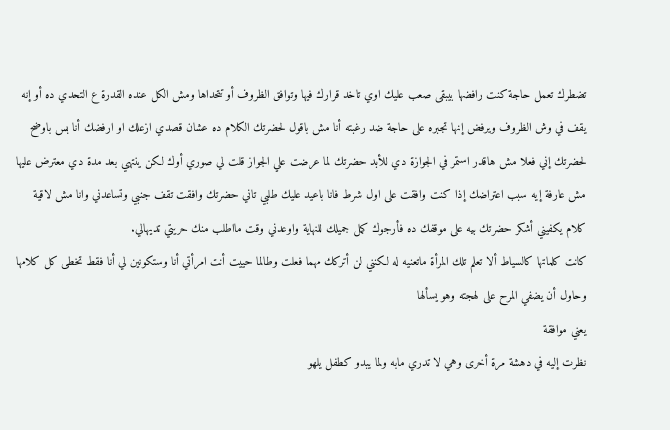تضطرك تعمل حاجة كنت رافضها بيبقى صعب عليك اوي تاخد قرارك فيها وتوافق الظروف أو تتحداها ومش الكل عنده القدرة ع التحدي ده أو إنه يقف في وش الظروف ويرفض إنها تجبره على حاجة ضد رغبته أنا مش باقول لحضرتك الكلام ده عشان قصدي ازعلك او ارفضك أنا بس باوضح لحضرتك إني فعلا مش هاقدر استمر في الجوازة دي للأبد حضرتك لما عرضت علي الجواز قلت لي صوري أوك لكن ينتهي بعد مدة دي معترض عليها مش عارفة إيه سبب اعتراضك إذا كنت وافقت على اول شرط فانا باعيد عليك طلبي تاني حضرتك وافقت تقف جنبي وتساعدني وانا مش لاقية كلام يكفيني أشكر حضرتك بيه على موقفك ده فأرجوك كمل جميلك للنهاية واوعدني وقت مااطلب منك حريتي تديهالي.
كانت كلماتها كالسياط ألا تعلم تلك المرأة ماتعنيه له لكنني لن أتركك مهما فعلت وطالما حييت أنت امرأتي أنا وستكونين لي أنا فقط تخطى كل كلامها وحاول أن يضفي المرح على لهجته وهو يسألها
يعني موافقة
نظرت إليه في دهشة مرة أخرى وهي لا تدري مابه ولما يبدو كطفل يلهو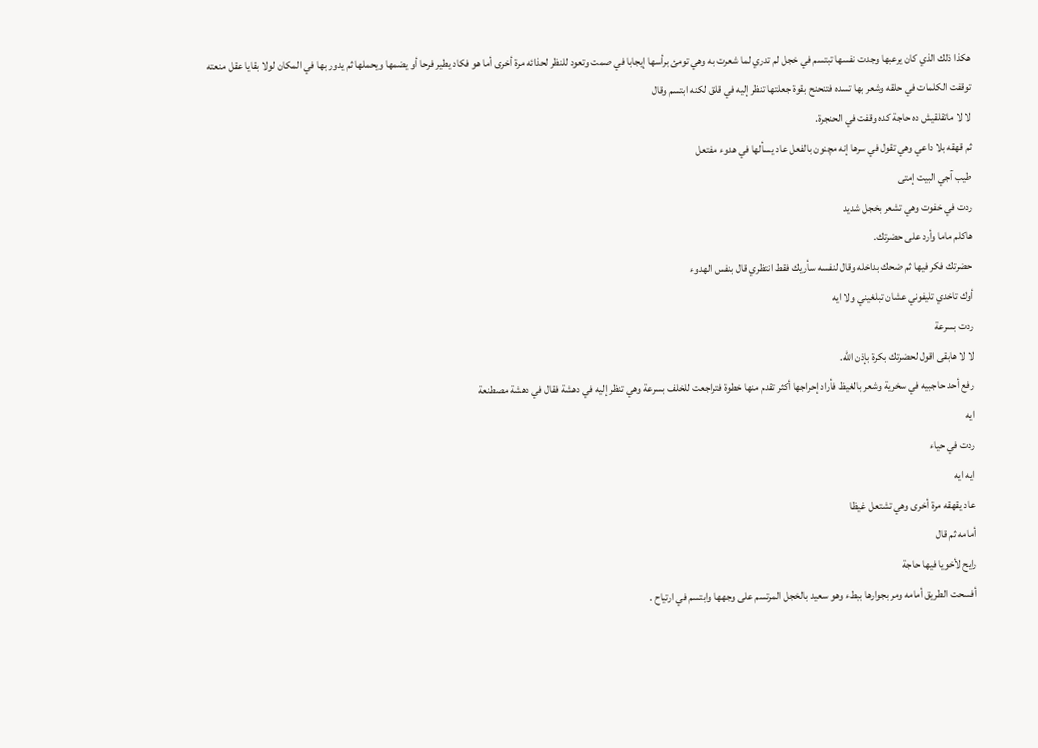هكذا ذلك الذي كان يرعبها وجدت نفسها تبتسم في خجل لم تدري لما شعرت به وهي تومئ برأسها إيجابا في صمت وتعود للنظر لحذائه مرة أخرى أما هو فكاد يطير فرحا أو يضمها ويحملها ثم يدور بها في المكان لولا بقايا عقل منعته توقفت الكلمات في حلقه وشعر بها تسده فتنحنح بقوة جعلتها تنظر إليه في قلق لكنه ابتسم وقال
لا لا ماتقلقيش ده حاجة كده وقفت في الحنجرة.
ثم قهقه بلا داعي وهي تقول في سرها إنه مچنون بالفعل عاد يسألها في هدوء مفتعل
طيب آجي البيت إمتى
ردت في خفوت وهي تشعر بخجل شديد
هاكلم ماما وأرد على حضرتك.
حضرتك فكر فيها ثم ضحك بداخله وقال لنفسه سأريك فقط انتظري قال بنفس الهدوء
أوك تاخدي تليفوني عشان تبلغيني ولا ايه
ردت بسرعة
لا لا هابقى اقول لحضرتك بكرة بإذن الله.
رفع أحد حاجبيه في سخرية وشعر بالغيظ فأراد إحراجها أكثر تقدم منها خطوة فتراجعت للخلف بسرعة وهي تنظر إليه في دهشة فقال في دهشة مصطنعة
ايه
ردت في حياء
ايه ايه
عاد يقهقه مرة أخرى وهي تشتعل غيظا
أمامه ثم قال
رايح لأخويا فيها حاجة
أفسحت الطريق أمامه ومر بجوارها ببطء وهو سعيد بالخجل المرتسم على وجهها وابتسم في ارتياح .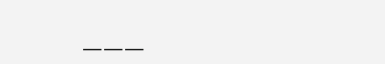___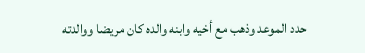حدد الموعد وذهب مع أخيه وابنه والده كان مريضا ووالدته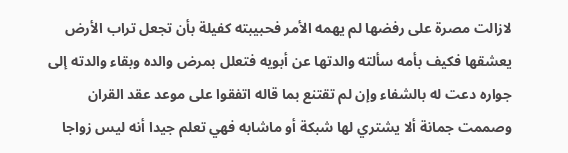لازالت مصرة على رفضها لم يهمه الأمر فحبيبته كفيلة بأن تجعل تراب الأرض يعشقها فكيف بأمه سألته والدتها عن أبويه فتعلل بمرض والده وبقاء والدته إلى جواره دعت له بالشفاء وإن لم تقتنع بما قاله اتفقوا على موعد عقد القران وصممت جمانة ألا يشتري لها شبكة أو ماشابه فهي تعلم جيدا أنه ليس زواجا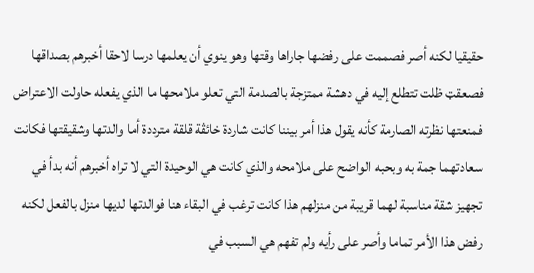حقيقيا لكنه أصر فصممت على رفضها جاراها وقتها وهو ينوي أن يعلمها درسا لاحقا أخبرهم بصداقها فصعقټ ظلت تتطلع إليه في دهشة ممتزجة بالصدمة التي تعلو ملامحها ما الذي يفعله حاولت الاعتراض فمنعتها نظرته الصارمة كأنه يقول هذا أمر بيننا كانت شاردة خائڤة قلقة مترددة أما والدتها وشقيقتها فكانت سعادتهما جمة به وبحبه الواضح على ملامحه والذي كانت هي الوحيدة التي لا تراه أخبرهم أنه بدأ في تجهيز شقة مناسبة لهما قريبة من منزلهم هذا كانت ترغب في البقاء هنا فوالدتها لديها منزل بالفعل لكنه رفض هذا الأمر تماما وأصر على رأيه ولم تفهم هي السبب في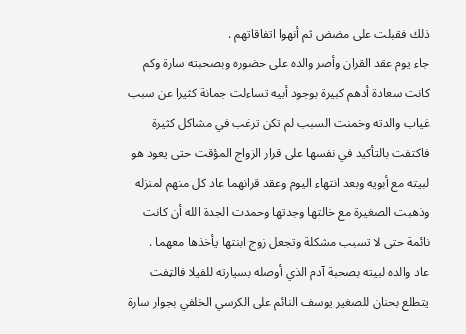ذلك فقبلت على مضض ثم أنهوا اتفاقاتهم .
جاء يوم عقد القران وأصر والده على حضوره وبصحبته سارة وكم كانت سعادة أدهم كبيرة بوجود أبيه تساءلت جمانة كثيرا عن سبب غياب والدته وخمنت السبب لم تكن ترغب في مشاكل كثيرة فاكتفت بالتأكيد في نفسها على قرار الزواج المؤقت حتى يعود هو لبيته مع أبويه وبعد انتهاء اليوم وعقد قرانهما عاد كل منهم لمنزله وذهبت الصغيرة مع خالتها وجدتها وحمدت الجدة الله أن كانت نائمة حتى لا تسبب مشكلة وتجعل زوج ابنتها يأخذها معهما .
عاد والده لبيته بصحبة آدم الذي أوصله بسيارته للفيلا فالټفت يتطلع بحنان للصغير يوسف النائم على الكرسي الخلفي بجوار سارة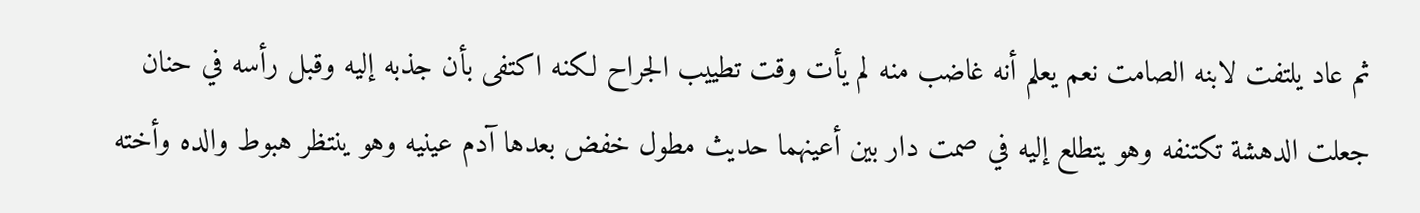ثم عاد يلتفت لابنه الصامت نعم يعلم أنه غاضب منه لم يأت وقت تطييب الجراح لكنه اكتفى بأن جذبه إليه وقبل رأسه في حنان جعلت الدهشة تكتنفه وهو يتطلع إليه في صمت دار بين أعينهما حديث مطول خفض بعدها آدم عينيه وهو ينتظر هبوط والده وأخته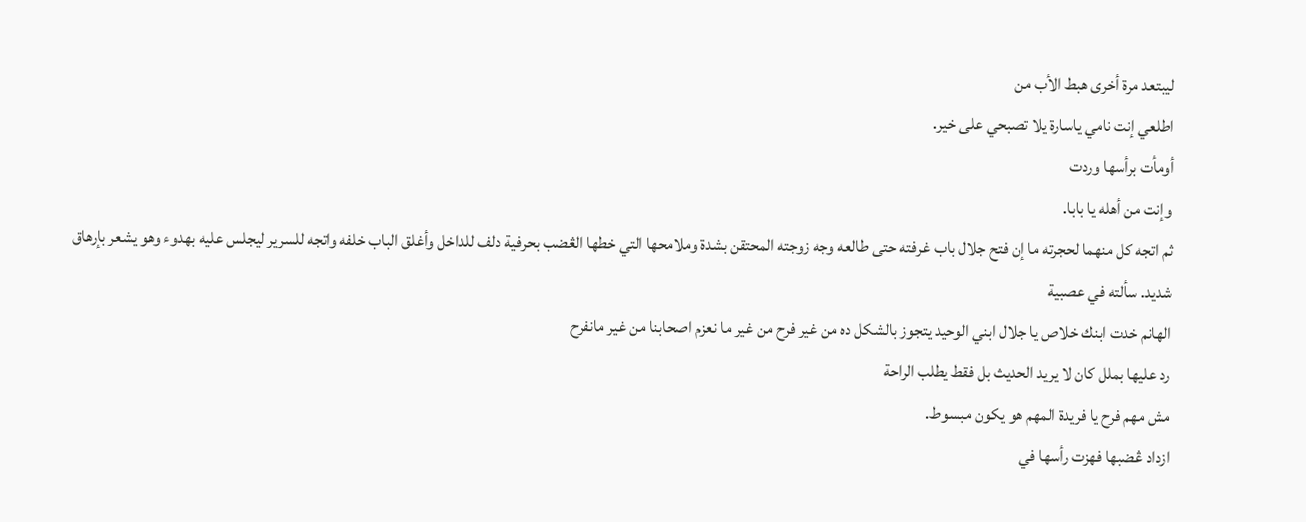ليبتعد مرة أخرى هبط الأب من
اطلعي إنت نامي ياسارة يلا تصبحي على خير.
أومأت برأسها وردت
وإنت من أهله يا بابا.
ثم اتجه كل منهما لحجرته ما إن فتح جلال باب غرفته حتى طالعه وجه زوجته المحتقن بشدة وملامحها التي خطها الڠضب بحرفية دلف للداخل وأغلق الباب خلفه واتجه للسرير ليجلس عليه بهدوء وهو يشعر بإرهاق شديد. سألته في عصبية
الهانم خدت ابنك خلاص يا جلال ابني الوحيد يتجوز بالشكل ده من غير فرح من غير ما نعزم اصحابنا من غير مانفرح
رد عليها بملل كان لا يريد الحديث بل فقط يطلب الراحة
مش مهم فرح يا فريدة المهم هو يكون مبسوط.
ازداد ڠضبها فهزت رأسها في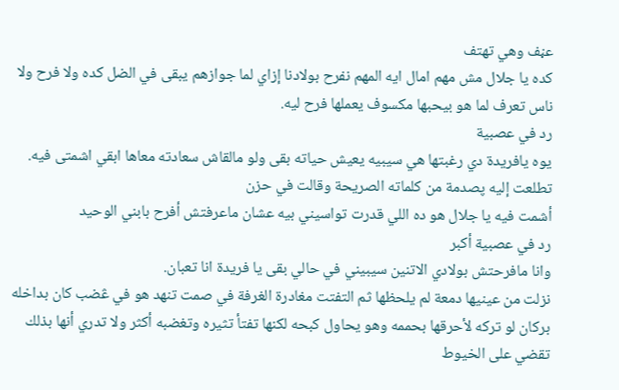عڼف وهي تهتف
كده يا جلال مش مهم امال ايه المهم نفرح بولادنا إزاي لما جوازهم يبقى في الضل كده ولا فرح ولا ناس تعرف لما هو بيحبها مكسوف يعملها فرح ليه.
رد في عصبية
يوه يافريدة دي رغبتها هي سيبيه يعيش حياته بقى ولو مالقاش سعادته معاها ابقي اشمتى فيه.
تطلعت إليه پصدمة من كلماته الصريحة وقالت في حزن
أشمت فيه يا جلال هو ده اللي قدرت تواسيني بيه عشان ماعرفتش أفرح بابني الوحيد
رد في عصبية أكبر
وانا مافرحتش بولادي الاتنين سيبيني في حالي بقى يا فريدة انا تعبان.
نزلت من عينيها دمعة لم يلحظها ثم التفتت مغادرة الغرفة في صمت تنهد هو في ڠضب كان بداخله بركان لو تركه لأحرقها بحممه وهو يحاول كبحه لكنها تفتأ تثيره وتغضبه أكثر ولا تدري أنها بذلك تقضي على الخيوط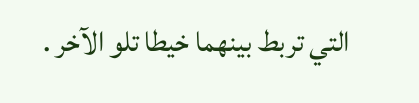التي تربط بينهما خيطا تلو الآخر .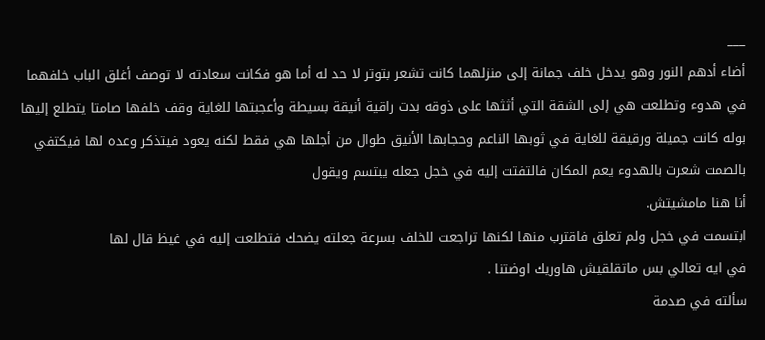___
أضاء أدهم النور وهو يدخل خلف جمانة إلى منزلهما كانت تشعر بتوتر لا حد له أما هو فكانت سعادته لا توصف أغلق الباب خلفهما في هدوء وتطلعت هي إلى الشقة التي أثثها على ذوقه بدت راقية أنيقة بسيطة وأعجبتها للغاية وقف خلفها صامتا يتطلع إليها بوله كانت جميلة ورقيقة للغاية في ثوبها الناعم وحجابها الأنيق طوال من أجلها هي فقط لكنه يعود فيتذكر وعده لها فيكتفي بالصمت شعرت بالهدوء يعم المكان فالتفتت إليه في خجل جعله يبتسم ويقول
أنا هنا مامشيتش.
ابتسمت في خجل ولم تعلق فاقترب منها لكنها تراجعت للخلف بسرعة جعلته يضحك فتطلعت إليه في غيظ قال لها
في ايه تعالي بس ماتقلقيش هاوريك اوضتنا .
سألته في صدمة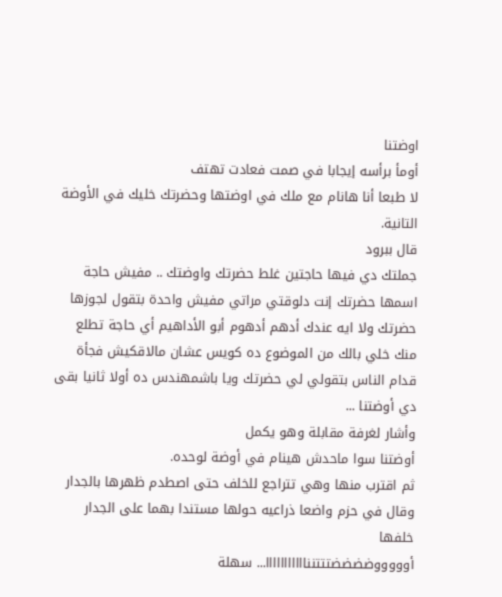اوضتنا
أومأ برأسه إيجابا في صمت فعادت تهتف
لا طبعا أنا هانام مع ملك في اوضتها وحضرتك خليك في الأوضة التانية.
قال ببرود
جملتك دي فيها حاجتين غلط حضرتك واوضتك .. مفيش حاجة اسمها حضرتك إنت دلوقتي مراتي مفيش واحدة بتقول لجوزها حضرتك ولا ايه عندك أدهم أدهوم أبو الأداهيم أي حاجة تطلع منك خلي بالك من الموضوع ده كويس عشان مالاقكيش فجأة قدام الناس بتقولي لي حضرتك ويا باشمهندس ده أولا ثانيا بقى دي أوضتنا ...
وأشار لغرفة مقابلة وهو يكمل
أوضتنا سوا ماحدش هينام في أوضة لوحده.
ثم اقترب منها وهي تتراجع للخلف حتى اصطدم ظهرها بالجدار وقال في حزم واضعا ذراعيه حولها مستندا بهما على الجدار خلفها
أوووووضضضضتتتننااااااااااا... سهلة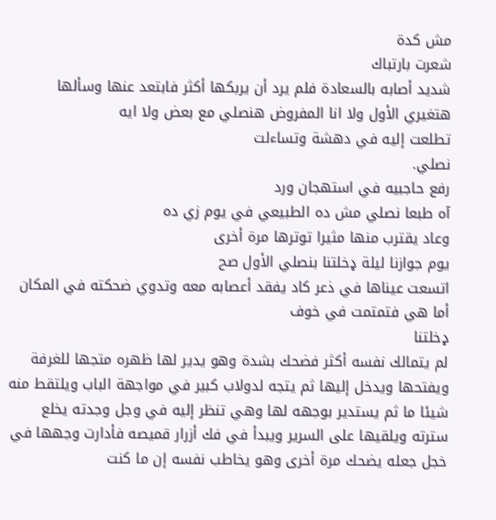مش كدة
شعرت بارتباك
شديد أصابه بالسعادة فلم يرد أن يربكها أكثر فابتعد عنها وسألها
هتغيري الأول ولا انا المفروض هنصلي مع بعض ولا ايه
تطلعت إليه في دهشة وتساءلت
نصلي.
رفع حاجبيه في استهجان ورد
آه طبعا نصلي مش ده الطبيعي في يوم زي ده
وعاد يقترب منها مثيرا توترها مرة أخرى
يوم جوازنا ليلة ډخلتنا بنصلي الأول صح
اتسعت عيناها في ذعر كاد يفقد أعصابه معه وتدوي ضحكته في المكان أما هي فتمتمت في خوف
ډخلتنا
لم يتمالك نفسه أكثر فضحك بشدة وهو يدير لها ظهره متجها للغرفة ويفتحها ويدخل إليها ثم يتجه لدولاب كبير في مواجهة الباب ويلتقط منه شيئا ما ثم يستدير بوجهه لها وهي تنظر إليه في وجل وجدته يخلع سترته ويلقيها على السرير ويبدأ في فك أزرار قميصه فأدارت وجهها في خجل جعله يضحك مرة أخرى وهو يخاطب نفسه إن ما كنت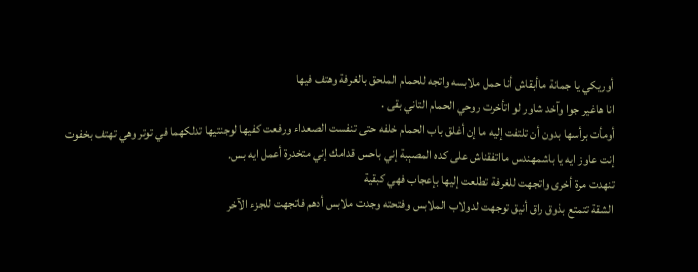أوريكي يا جمانة ماأبقاش أنا حمل ملابسه واتجه للحمام الملحق بالغرفة وهتف فيها
انا هاغير جوا وآخد شاور لو اتأخرت روحي الحمام التاني بقى .
أومأت برأسها بدون أن تلتفت إليه ما إن أغلق باب الحمام خلفه حتى تنفست الصعداء ورفعت كفيها لوجنتيها تدلكهما في توتر وهي تهتف بخفوت
إنت عاوز ايه يا باشمهندس مااتفقناش على كده المصېبة إني باحس قدامك إني متخدرة أعمل ايه بس.
تنهدت مرة أخرى واتجهت للغرفة تطلعت إليها بإعجاب فهي كبقية
الشقة تتمتع بذوق راق أنيق توجهت لدولاب الملابس وفتحته وجدت ملابس أدهم فاتجهت للجزء الآخر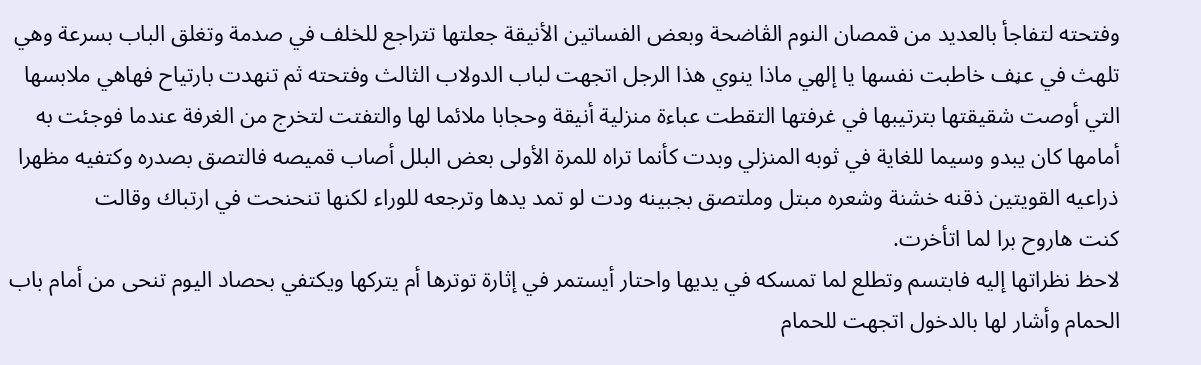وفتحته لتفاجأ بالعديد من قمصان النوم الڤاضحة وبعض الفساتين الأنيقة جعلتها تتراجع للخلف في صدمة وتغلق الباب بسرعة وهي تلهث في عڼف خاطبت نفسها يا إلهي ماذا ينوي هذا الرجل اتجهت لباب الدولاب الثالث وفتحته ثم تنهدت بارتياح فهاهي ملابسها التي أوصت شقيقتها بترتيبها في غرفتها التقطت عباءة منزلية أنيقة وحجابا ملائما لها والتفتت لتخرج من الغرفة عندما فوجئت به أمامها كان يبدو وسيما للغاية في ثوبه المنزلي وبدت كأنما تراه للمرة الأولى بعض البلل أصاب قميصه فالتصق بصدره وكتفيه مظهرا ذراعيه القويتين ذقنه خشنة وشعره مبتل وملتصق بجبينه ودت لو تمد يدها وترجعه للوراء لكنها تنحنحت في ارتباك وقالت
كنت هاروح برا لما اتأخرت.
لاحظ نظراتها إليه فابتسم وتطلع لما تمسكه في يديها واحتار أيستمر في إثارة توترها أم يتركها ويكتفي بحصاد اليوم تنحى من أمام باب الحمام وأشار لها بالدخول اتجهت للحمام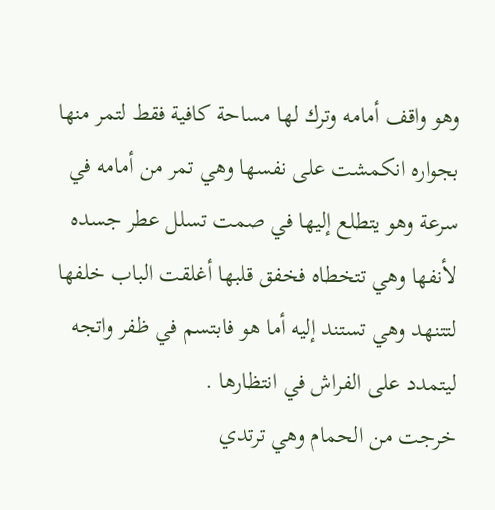وهو واقف أمامه وترك لها مساحة كافية فقط لتمر منها بجواره انكمشت على نفسها وهي تمر من أمامه في سرعة وهو يتطلع إليها في صمت تسلل عطر جسده لأنفها وهي تتخطاه فخفق قلبها أغلقت الباب خلفها لتتنهد وهي تستند إليه أما هو فابتسم في ظفر واتجه ليتمدد على الفراش في انتظارها .
خرجت من الحمام وهي ترتدي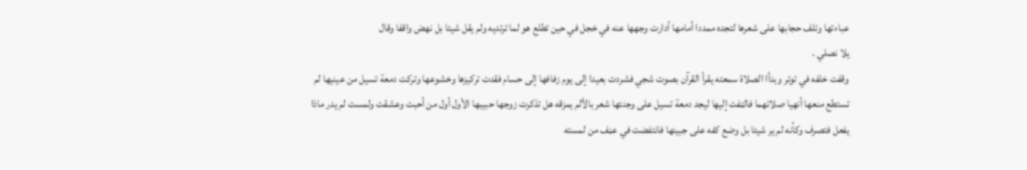عباءتها وتلف حجابها على شعرها لتجده ممددا أمامها أدارت وجهها عنه في خجل في حين تطلع هو لما ترتديه ولم يقل شيئا بل نهض واقفا وقال
يلا نصلي .
وقفت خلفه في توتر وبدأا الصلاة سمعته يقرأ القرآن بصوت شجي فشردت بعيدا إلى يوم زفافها إلى حسام فقدت تركيزها وخشوعها وتركت دمعة تسيل من عينيها لم تستطع منعها أنهيا صلاتهما فالټفت إليها ليجد دمعة تسيل على وجنتها شعر بالألم يمزقه هل تذكرت زوجها حبيبها الأول أول من أحبت وعشقت ولمست لم يدر ماذا يفعل فتصرف وكأنه لم ير شيئا بل وضع كفه على جبينها فانتفضت في عڼف من لمسته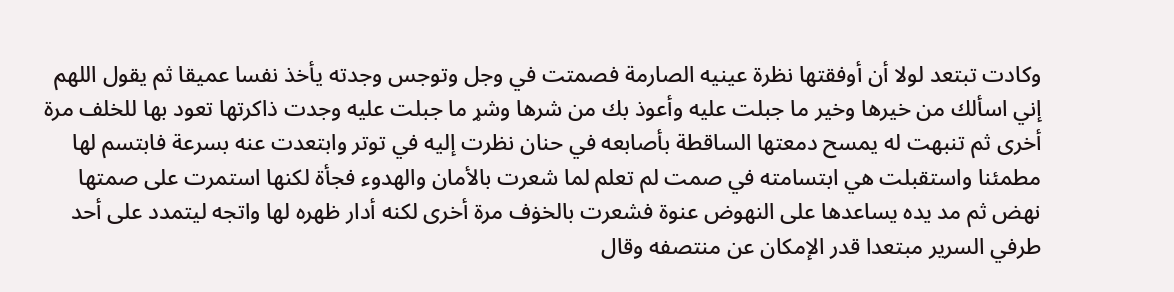وكادت تبتعد لولا أن أوفقتها نظرة عينيه الصارمة فصمتت في وجل وتوجس وجدته يأخذ نفسا عميقا ثم يقول اللهم إني اسألك من خيرها وخير ما جبلت عليه وأعوذ بك من شرها وشړ ما جبلت عليه وجدت ذاكرتها تعود بها للخلف مرة أخرى ثم تنبهت له يمسح دمعتها الساقطة بأصابعه في حنان نظرت إليه في توتر وابتعدت عنه بسرعة فابتسم لها مطمئنا واستقبلت هي ابتسامته في صمت لم تعلم لما شعرت بالأمان والهدوء فجأة لكنها استمرت على صمتها نهض ثم مد يده يساعدها على النهوض عنوة فشعرت بالخۏف مرة أخرى لكنه أدار ظهره لها واتجه ليتمدد على أحد طرفي السرير مبتعدا قدر الإمكان عن منتصفه وقال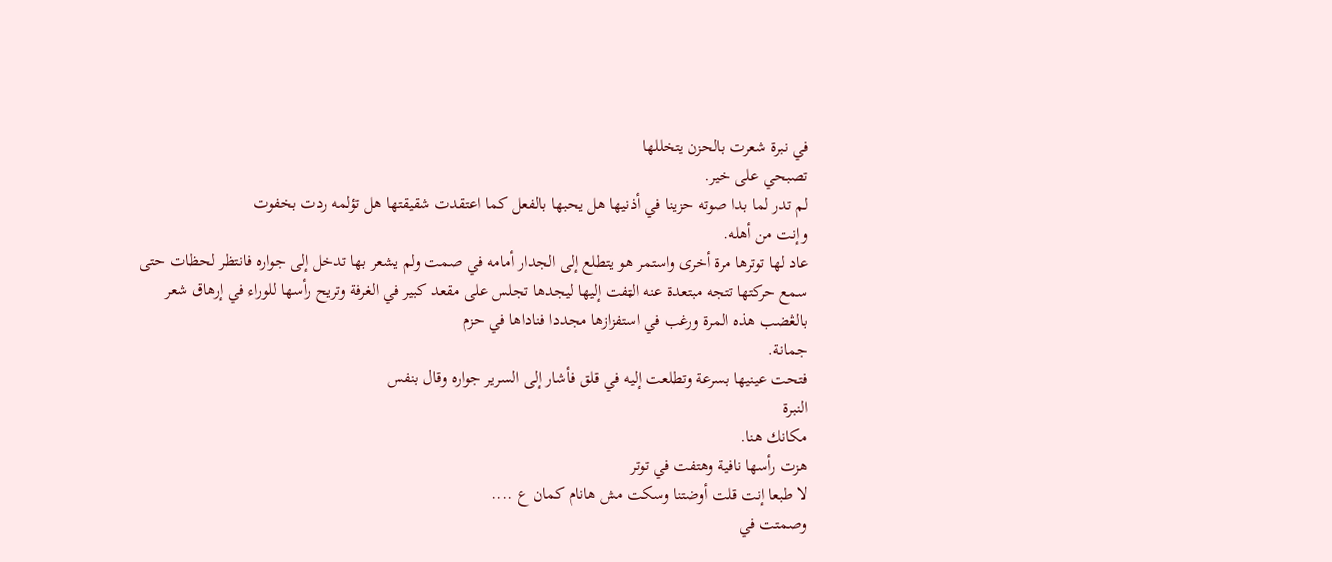في نبرة شعرت بالحزن يتخللها
تصبحي على خير.
لم تدر لما بدا صوته حزينا في أذنيها هل يحبها بالفعل كما اعتقدت شقيقتها هل تؤلمه ردت بخفوت
وإنت من أهله.
عاد لها توترها مرة أخرى واستمر هو يتطلع إلى الجدار أمامه في صمت ولم يشعر بها تدخل إلى جواره فانتظر لحظات حتى سمع حركتها تتجه مبتعدة عنه الټفت إليها ليجدها تجلس على مقعد كبير في الغرفة وتريح رأسها للوراء في إرهاق شعر بالڠضب هذه المرة ورغب في استفزازها مجددا فناداها في حزم
جمانة.
فتحت عينيها بسرعة وتطلعت إليه في قلق فأشار إلى السرير جواره وقال بنفس
النبرة
مكانك هنا.
هزت رأسها نافية وهتفت في توتر
لا طبعا إنت قلت أوضتنا وسكت مش هانام كمان ع ....
وصمتت في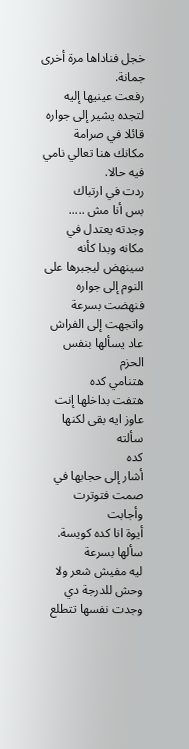خجل فناداها مرة أخرى
جمانة.
رفعت عينيها إليه لتجده يشير إلى جواره قائلا في صرامة
مكانك هنا تعالي نامي فيه حالا.
ردت في ارتباك
بس أنا مش .....
وجدته يعتدل في مكانه وبدا كأنه سينهض ليجبرها على النوم إلى جواره فنهضت بسرعة واتجهت إلى الفراش عاد يسألها بنفس الحزم
هتنامي كده
هتفت بداخلها إنت عاوز ايه بقى لكنها سألته
كده
أشار إلى حجابها في صمت فتوترت وأجابت
أيوة انا كده كويسة.
سألها بسرعة
ليه مفيش شعر ولا وحش للدرجة دي
وجدت نفسها تتطلع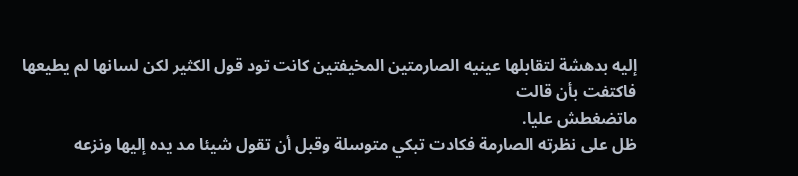إليه بدهشة لتقابلها عينيه الصارمتين المخيفتين كانت تود قول الكثير لكن لسانها لم يطيعها فاكتفت بأن قالت
ماتضغطش عليا.
ظل على نظرته الصارمة فكادت تبكي متوسلة وقبل أن تقول شيئا مد يده إليها ونزعه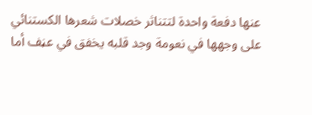عنها دفعة واحدة لتتناثر خصلات شعرها الكستنائي على وجهها في نعومة وجد قلبه يخفق في عڼف أما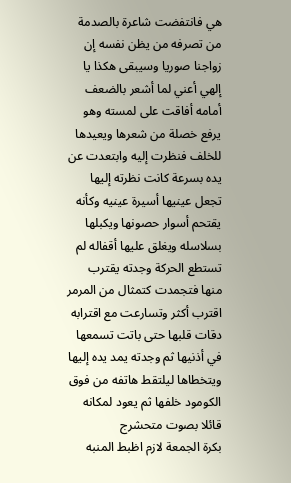هي فانتفضت شاعرة بالصدمة من تصرفه من يظن نفسه إن زواجنا صوريا وسيبقى هكذا يا إلهي أعني لما أشعر بالضعف أمامه أفاقت على لمسته وهو يرفع خصلة من شعرها ويعيدها للخلف فنظرت إليه وابتعدت عن يده بسرعة كانت نظرته إليها تجعل عينيها أسيرة عينيه وكأنه يقتحم أسوار حصونها ويكبلها بسلاسله ويغلق عليها أقفاله لم تستطع الحركة وجدته يقترب منها فتجمدت كتمثال من المرمر اقترب أكثر وتسارعت مع اقترابه دقات قلبها حتى باتت تسمعها في أذنيها ثم وجدته يمد يده إليها ويتخطاها ليلتقط هاتفه من فوق الكومود خلفها ثم يعود لمكانه قائلا بصوت متحشرج
بكرة الجمعة لازم اظبط المنبه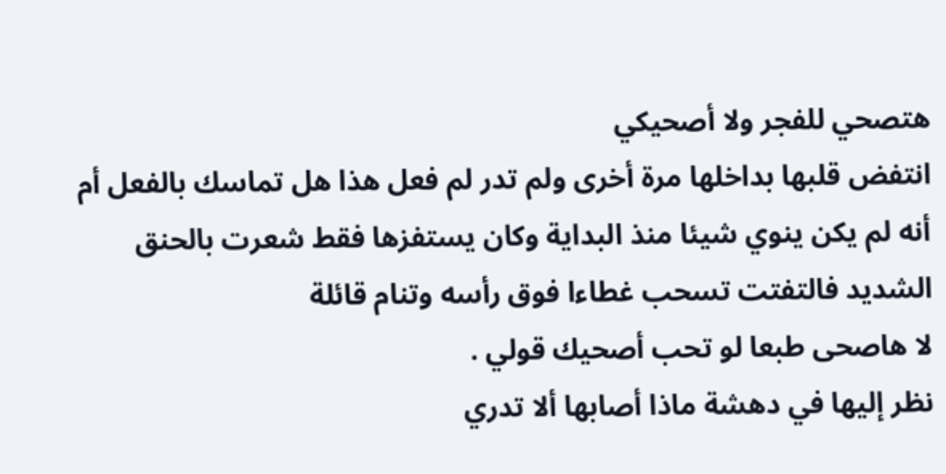هتصحي للفجر ولا أصحيكي
انتفض قلبها بداخلها مرة أخرى ولم تدر لم فعل هذا هل تماسك بالفعل أم أنه لم يكن ينوي شيئا منذ البداية وكان يستفزها فقط شعرت بالحنق الشديد فالتفتت تسحب غطاءا فوق رأسه وتنام قائلة
لا هاصحى طبعا لو تحب أصحيك قولي .
نظر إليها في دهشة ماذا أصابها ألا تدري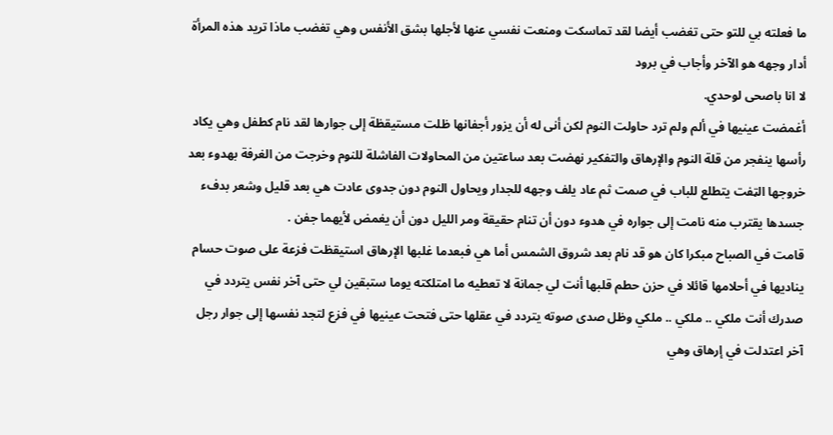ما فعلته بي للتو حتى تغضب أيضا لقد تماسكت ومنعت نفسي عنها لأجلها بشق الأنفس وهي تغضب ماذا تريد هذه المرأة أدار وجهه هو الآخر وأجاب في برود
لا انا باصحى لوحدي.
أغمضت عينيها في ألم ولم ترد حاولت النوم لكن أنى له أن يزور أجفانها ظلت مستيقظة إلى جوارها لقد نام كطفل وهي يكاد رأسها ينفجر من قلة النوم والإرهاق والتفكير نهضت بعد ساعتين من المحاولات الفاشلة للنوم وخرجت من الغرفة بهدوء بعد خروجها الټفت يتطلع للباب في صمت ثم عاد يلف وجهه للجدار ويحاول النوم دون جدوى عادت هي بعد قليل وشعر بدفء جسدها يقترب منه نامت إلى جواره في هدوء دون أن تنام حقيقة ومر الليل دون أن يغمض لأيهما جفن .
قامت في الصباح مبكرا كان هو قد نام بعد شروق الشمس أما هي فبعدما غلبها الإرهاق استيقظت فزعة على صوت حسام يناديها في أحلامها قائلا في حزن حطم قلبها أنت لي جمانة لا تعطيه ما امتلكته يوما ستبقين لي حتى آخر نفس يتردد في صدرك أنت ملكي .. ملكي .. ملكي وظل صدى صوته يتردد في عقلها حتى فتحت عينيها في فزع لتجد نفسها إلى جوار رجل آخر اعتدلت في إرهاق وهي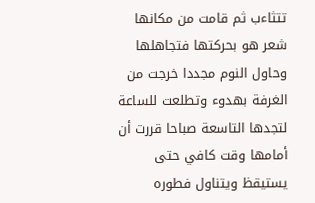تتثاءب ثم قامت من مكانها شعر هو بحركتها فتجاهلها وحاول النوم مجددا خرجت من الغرفة بهدوء وتطلعت للساعة لتجدها التاسعة صباحا قررت أن أمامها وقت كافي حتى يستيقظ ويتناول فطوره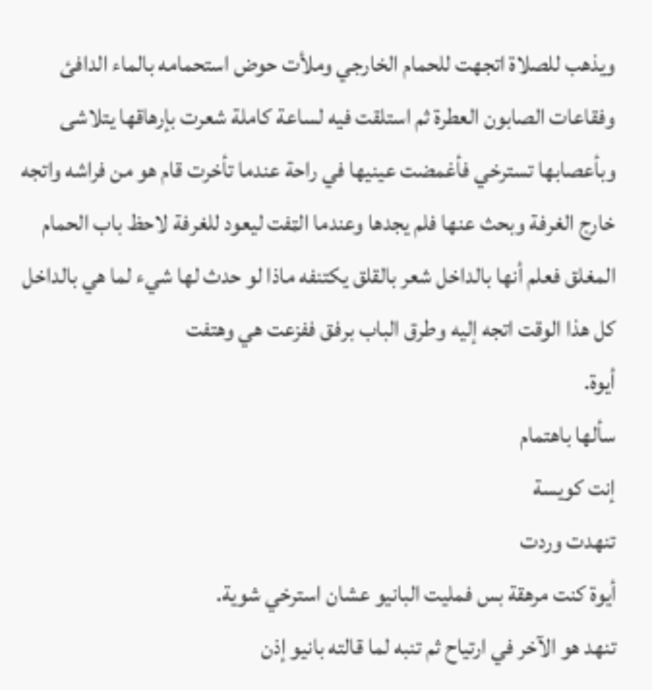ويذهب للصلاة اتجهت للحمام الخارجي وملأت حوض استحمامه بالماء الدافئ وفقاعات الصابون العطرة ثم استلقت فيه لساعة كاملة شعرت بإرهاقها يتلاشى وبأعصابها تسترخي فأغمضت عينيها في راحة عندما تأخرت قام هو من فراشه واتجه خارج الغرفة وبحث عنها فلم يجدها وعندما الټفت ليعود للغرفة لاحظ باب الحمام المغلق فعلم أنها بالداخل شعر بالقلق يكتنفه ماذا لو حدث لها شيء لما هي بالداخل كل هذا الوقت اتجه إليه وطرق الباب برفق ففزعت هي وهتفت
أيوة.
سألها باهتمام
إنت كويسة
تنهدت وردت
أيوة كنت مرهقة بس فمليت البانيو عشان استرخي شوية.
تنهد هو الآخر في ارتياح ثم تنبه لما قالته بانيو إذن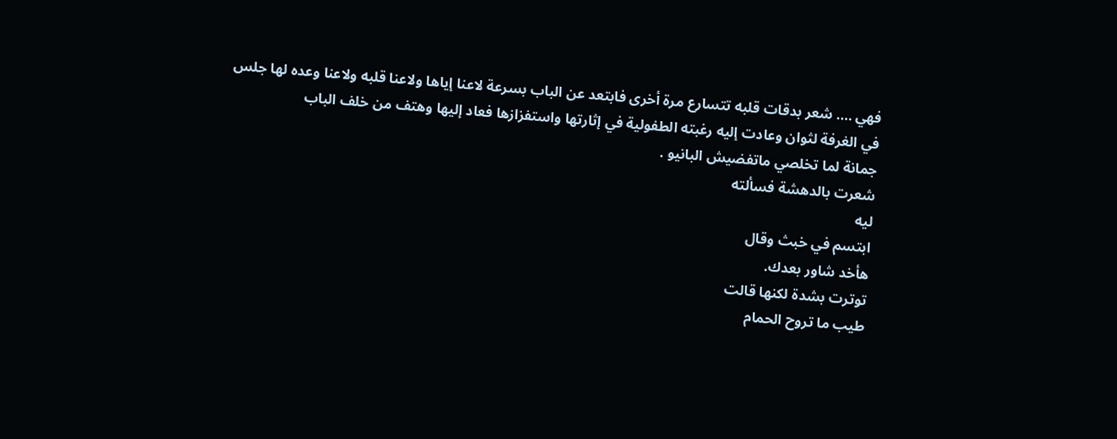فهي .... شعر بدقات قلبه تتسارع مرة أخرى فابتعد عن الباب بسرعة لاعنا إياها ولاعنا قلبه ولاعنا وعده لها جلس في الغرفة لثوان وعادت إليه رغبته الطفولية في إثارتها واستفزازها فعاد إليها وهتف من خلف الباب
جمانة لما تخلصي ماتفضيش البانيو .
شعرت بالدهشة فسألته
ليه
ابتسم في خبث وقال
هأخد شاور بعدك.
توترت بشدة لكنها قالت
طيب ما تروح الحمام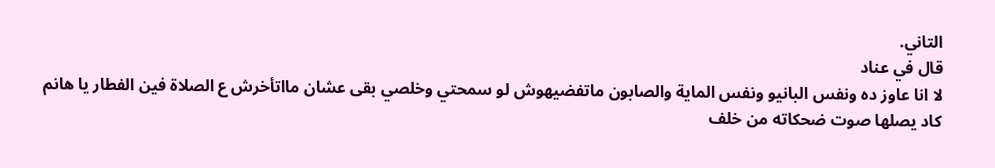التاني.
قال في عناد
لا انا عاوز ده ونفس البانيو ونفس الماية والصابون ماتفضيهوش لو سمحتي وخلصي بقى عشان مااتأخرش ع الصلاة فين الفطار يا هانم
كاد يصلها صوت ضحكاته من خلف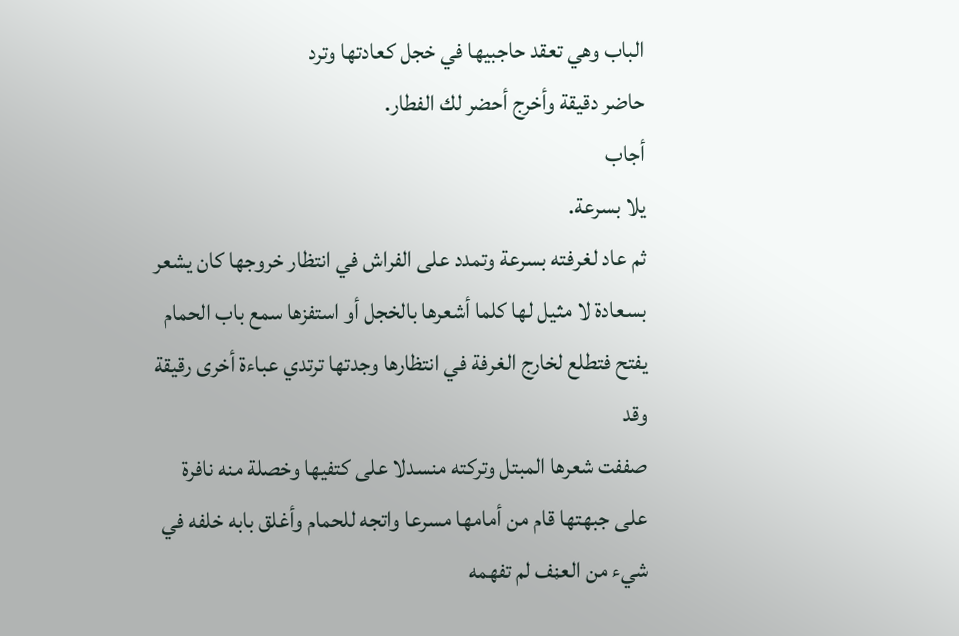الباب وهي تعقد حاجبيها في خجل كعادتها وترد
حاضر دقيقة وأخرج أحضر لك الفطار.
أجاب
يلا بسرعة.
ثم عاد لغرفته بسرعة وتمدد على الفراش في انتظار خروجها كان يشعر بسعادة لا مثيل لها كلما أشعرها بالخجل أو استفزها سمع باب الحمام يفتح فتطلع لخارج الغرفة في انتظارها وجدتها ترتدي عباءة أخرى رقيقة وقد
صففت شعرها المبتل وتركته منسدلا على كتفيها وخصلة منه نافرة على جبهتها قام من أمامها مسرعا واتجه للحمام وأغلق بابه خلفه في شيء من العڼف لم تفهمه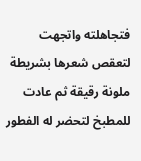فتجاهلته واتجهت لتعقص شعرها بشريطة ملونة رقيقة ثم عادت للمطبخ لتحضر له الفطور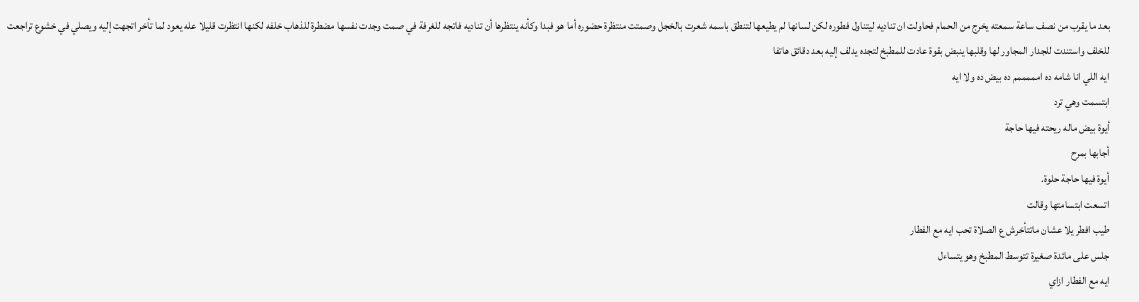بعد ما يقرب من نصف ساعة سمعته يخرج من الحمام فحاولت ان تناديه ليتناول فطوره لكن لسانها لم يطيعها لتنطق باسمه شعرت بالخجل وصمتت منتظرة حضوره أما هو فبدا وكأنه ينتظرها أن تناديه فاتجه للغرفة في صمت وجدت نفسها مضطرة للذهاب خلفه لكنها انتظرت قليلا عله يعود لما تأخر اتجهت إليه ويصلي في خشوع تراجعت للخلف واستندت للجدار المجاور لها وقلبها ينبض بقوة عادت للمطبخ لتجده يدلف إليه بعد دقائق هاتفا
ايه اللي انا شامه ده امممممم ده بيض ده ولا ايه
ابتسمت وهي ترد
أيوة بيض ماله ريحته فيها حاجة
أجابها بمرح
أيوة فيها حاجة حلوة.
اتسعت ابتسامتها وقالت
طيب افطر يلا عشان ماتتأخرش ع الصلاة تحب ايه مع الفطار
جلس على مائدة صغيرة تتوسط المطبخ وهو يتساءل
ايه مع الفطار ازاي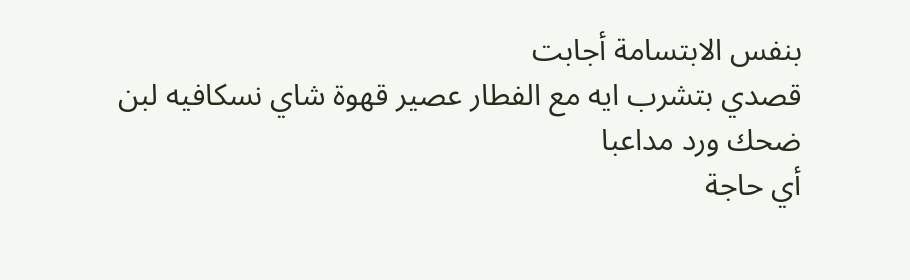بنفس الابتسامة أجابت
قصدي بتشرب ايه مع الفطار عصير قهوة شاي نسكافيه لبن
ضحك ورد مداعبا
أي حاجة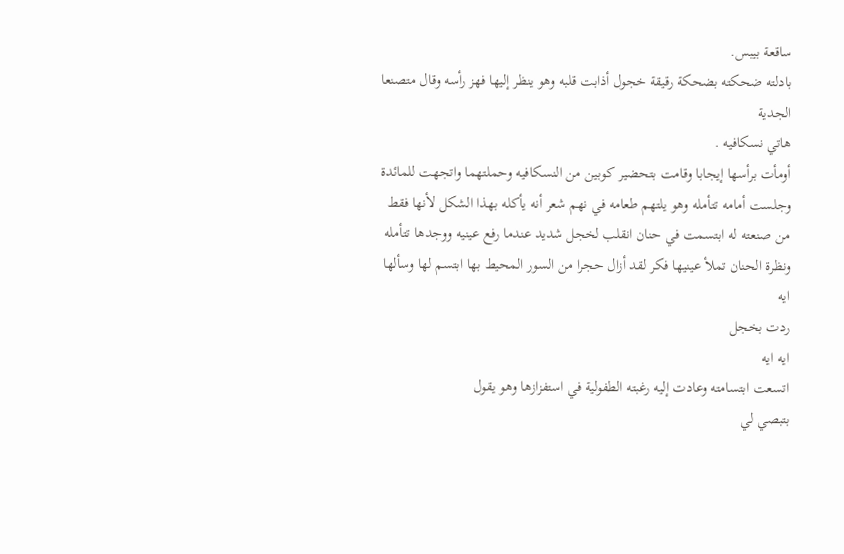ساقعة بيبس.
بادلته ضحكته بضحكة رقيقة خجول أذابت قلبه وهو ينظر إليها فهز رأسه وقال متصنعا الجدية
هاتي نسكافيه .
أومأت برأسها إيجابا وقامت بتحضير كوبين من النسكافيه وحملتهما واتجهت للمائدة وجلست أمامه تتأمله وهو يلتهم طعامه في نهم شعر أنه يأكله بهذا الشكل لأنها فقط من صنعته له ابتسمت في حنان انقلب لخجل شديد عندما رفع عينيه ووجدها تتأمله ونظرة الحنان تملأ عينيها فكر لقد أزال حجرا من السور المحيط بها ابتسم لها وسألها
ايه
ردت بخجل
ايه ايه
اتسعت ابتسامته وعادت إليه رغبته الطفولية في استفزازها وهو يقول
بتبصي لي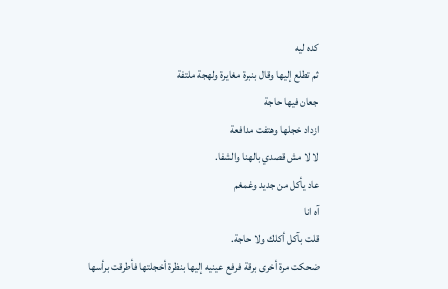كده ليه
ثم تطلع إليها وقال بنبرة مغايرة ولهجة ملتفة
جعان فيها حاجة
ازداد خجلها وهتفت مدافعة
لا لا مش قصدي بالهنا والشفا.
عاد يأكل من جديد وغمغم
آه انا
قلت بآكل أكلك ولا حاجة.
ضحكت مرة أخرى برقة فرفع عينيه إليها بنظرة أخجلتها فأطرقت برأسها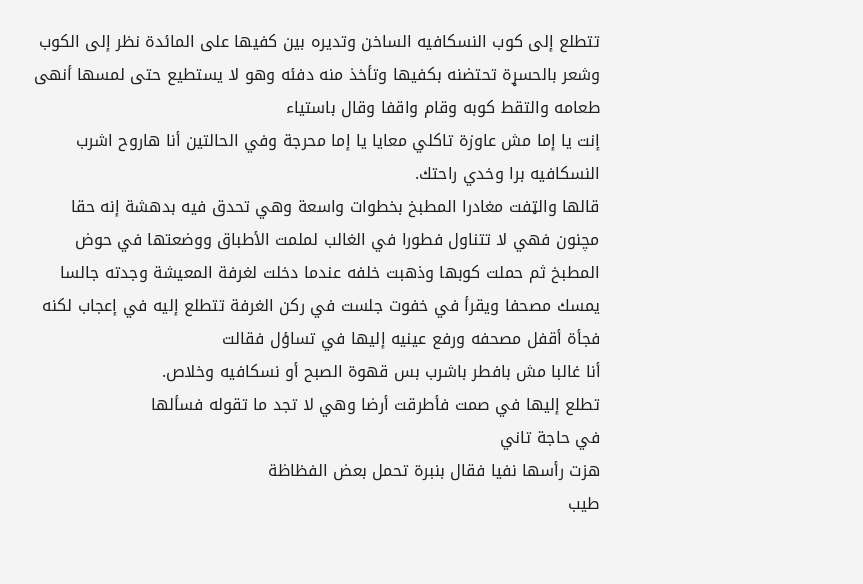تتطلع إلى كوب النسكافيه الساخن وتديره بين كفيها على المائدة نظر إلى الكوب وشعر بالحسړة تحتضنه بكفيها وتأخذ منه دفئه وهو لا يستطيع حتى لمسها أنهى طعامه والتقط كوبه وقام واقفا وقال باستياء
إنت يا إما مش عاوزة تاكلي معايا يا إما محرجة وفي الحالتين أنا هاروح اشرب النسكافيه برا وخدي راحتك.
قالها والټفت مغادرا المطبخ بخطوات واسعة وهي تحدق فيه بدهشة إنه حقا مچنون فهي لا تتناول فطورا في الغالب لملمت الأطباق ووضعتها في حوض المطبخ ثم حملت كوبها وذهبت خلفه عندما دخلت لغرفة المعيشة وجدته جالسا يمسك مصحفا ويقرأ في خفوت جلست في ركن الغرفة تتطلع إليه في إعجاب لكنه فجأة أقفل مصحفه ورفع عينيه إليها في تساؤل فقالت
أنا غالبا مش بافطر باشرب بس قهوة الصبح أو نسكافيه وخلاص.
تطلع إليها في صمت فأطرقت أرضا وهي لا تجد ما تقوله فسألها
في حاجة تاني
هزت رأسها نفيا فقال بنبرة تحمل بعض الفظاظة
طيب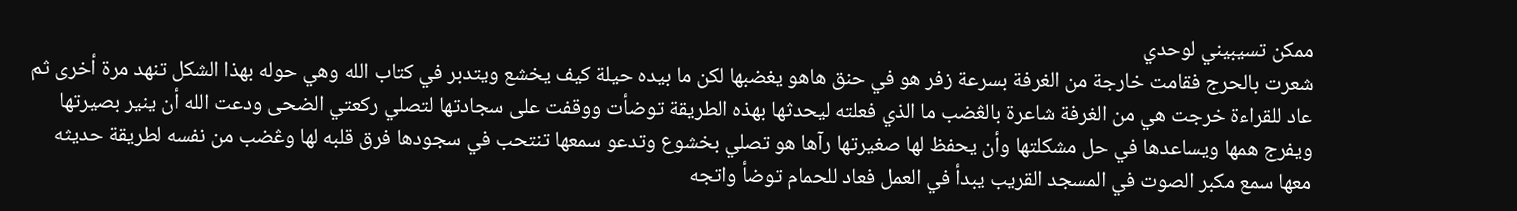ممكن تسيبيني لوحدي
شعرت بالحرج فقامت خارجة من الغرفة بسرعة زفر هو في حنق هاهو يغضبها لكن ما بيده حيلة كيف يخشع ويتدبر في كتاب الله وهي حوله بهذا الشكل تنهد مرة أخرى ثم عاد للقراءة خرجت هي من الغرفة شاعرة بالڠضب ما الذي فعلته ليحدثها بهذه الطريقة توضأت ووقفت على سجادتها لتصلي ركعتي الضحى ودعت الله أن ينير بصيرتها ويفرج همها ويساعدها في حل مشكلتها وأن يحفظ لها صغيرتها رآها هو تصلي بخشوع وتدعو سمعها تنتحب في سجودها فرق قلبه لها وڠضب من نفسه لطريقة حديثه معها سمع مكبر الصوت في المسجد القريب يبدأ في العمل فعاد للحمام توضأ واتجه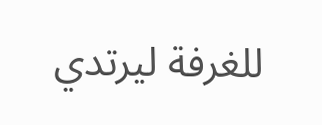للغرفة ليرتدي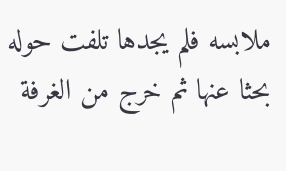ملابسه فلم يجدها تلفت حوله بحثا عنها ثم خرج من الغرفة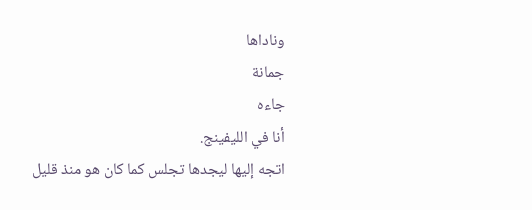وناداها
جمانة
جاءه
أنا في الليفينج.
اتجه إليها ليجدها تجلس كما كان هو منذ قليل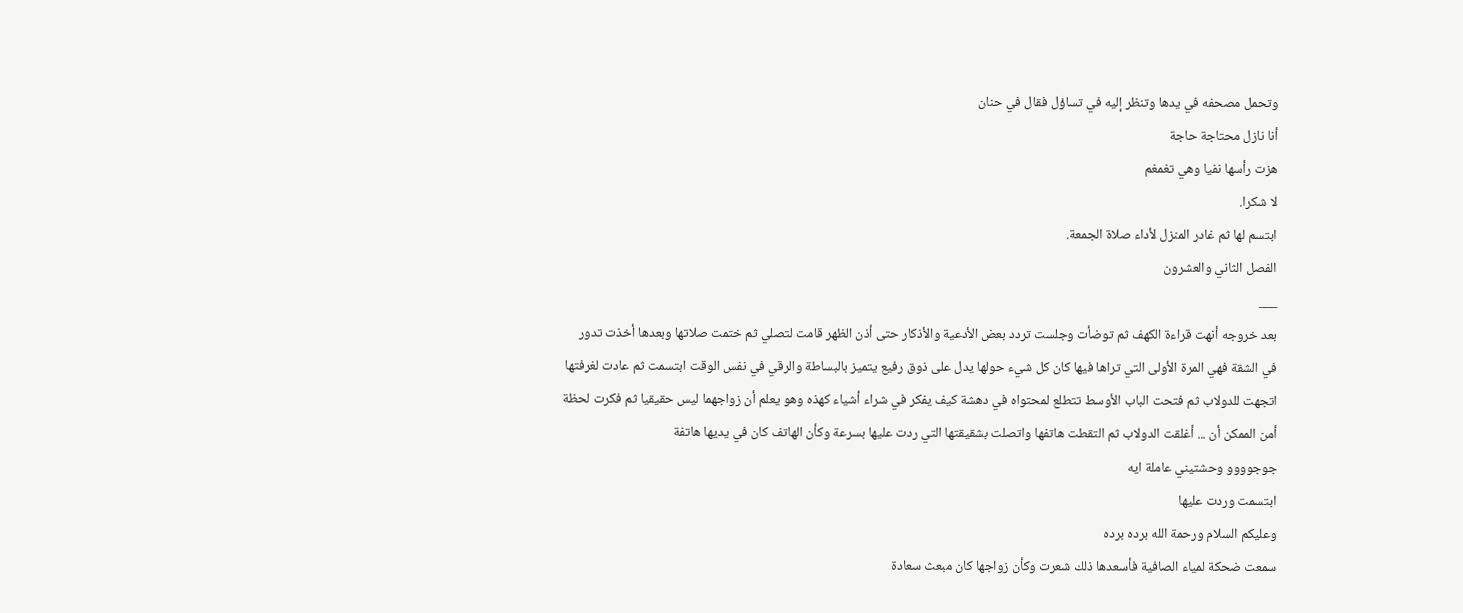وتحمل مصحفه في يدها وتنظر إليه في تساؤل فقال في حنان
أنا نازل محتاجة حاجة
هزت رأسها نفيا وهي تغمغم
لا شكرا.
ابتسم لها ثم غادر المنزل لأداء صلاة الجمعة.
الفصل الثاني والعشرون
___
بعد خروجه أنهت قراءة الكهف ثم توضأت وجلست تردد بعض الأدعية والأذكار حتى أذن الظهر قامت لتصلي ثم ختمت صلاتها وبعدها أخذت تدور في الشقة فهي المرة الأولى التي تراها فيها كان كل شيء حولها يدل على ذوق رفيع يتميز بالبساطة والرقي في نفس الوقت ابتسمت ثم عادت لغرفتها اتجهت للدولاب ثم فتحت الباب الأوسط تتطلع لمحتواه في دهشة كيف يفكر في شراء أشياء كهذه وهو يعلم أن زواجهما ليس حقيقيا ثم فكرت لحظة أمن الممكن أن ... أغلقت الدولاب ثم التقطت هاتفها واتصلت بشقيقتها التي ردت عليها بسرعة وكأن الهاتف كان في يديها هاتفة
جوجوووو وحشتيني عاملة ايه
ابتسمت وردت عليها
وعليكم السلام ورحمة الله برده برده
سمعت ضحكة لمياء الصافية فأسعدها ذلك شعرت وكأن زواجها كان مبعث سعادة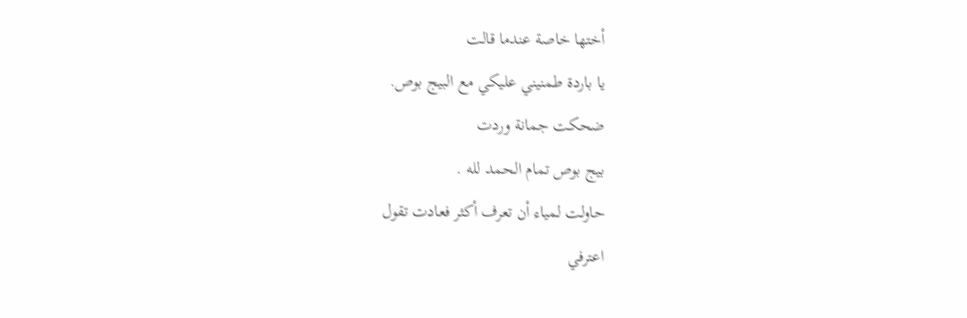أختها خاصة عندما قالت
يا باردة طمنيني عليكي مع البيج بوص.
ضحكت جمانة وردت
بيج بوص تمام الحمد لله .
حاولت لمياء أن تعرف أكثر فعادت تقول
اعترفي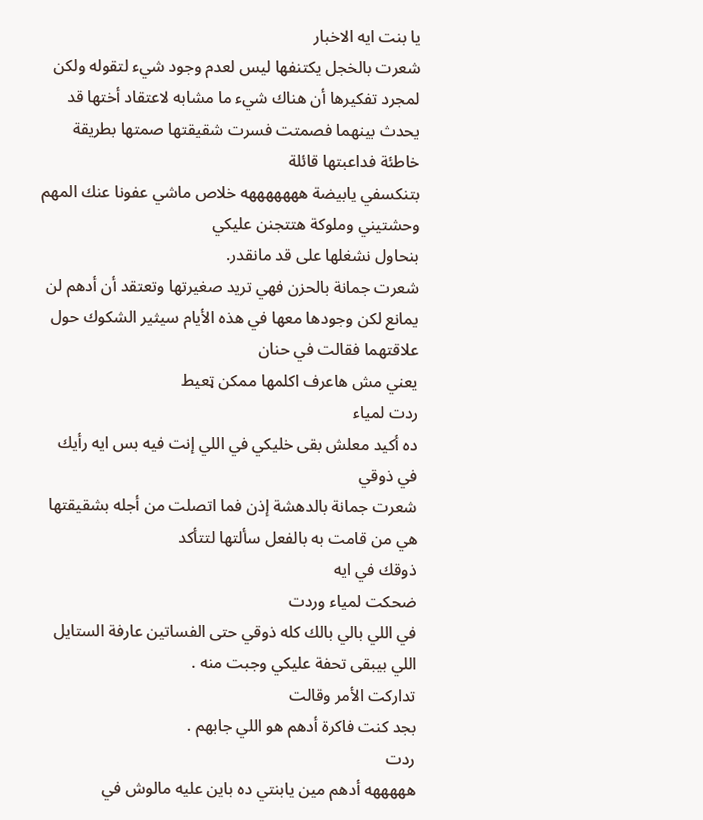يا بنت ايه الاخبار
شعرت بالخجل يكتنفها ليس لعدم وجود شيء لتقوله ولكن لمجرد تفكيرها أن هناك شيء ما مشابه لاعتقاد أختها قد يحدث بينهما فصمتت فسرت شقيقتها صمتها بطريقة خاطئة فداعبتها قائلة
بتنكسفي يابيضة هههههههه خلاص ماشي عفونا عنك المهم وحشتيني وملوكة هتتجنن عليكي
بنحاول نشغلها على قد مانقدر.
شعرت جمانة بالحزن فهي تريد صغيرتها وتعتقد أن أدهم لن يمانع لكن وجودها معها في هذه الأيام سيثير الشكوك حول علاقتهما فقالت في حنان
يعني مش هاعرف اكلمها ممكن ټعيط
ردت لمياء
ده أكيد معلش بقى خليكي في اللي إنت فيه بس ايه رأيك في ذوقي
شعرت جمانة بالدهشة إذن فما اتصلت من أجله بشقيقتها هي من قامت به بالفعل سألتها لتتأكد
ذوقك في ايه
ضحكت لمياء وردت
في اللي بالي بالك كله ذوقي حتى الفساتين عارفة الستايل اللي بيبقى تحفة عليكي وجبت منه .
تداركت الأمر وقالت
بجد كنت فاكرة أدهم هو اللي جابهم .
ردت
هههههه أدهم مين يابنتي ده باين عليه مالوش في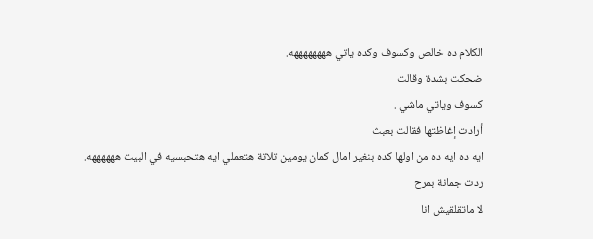الكلام ده خالص وكسوف وكده ياتي ههههههههه.
ضحكت بشدة وقالت
كسوف وياتي ماشي .
أرادت إغاظتها فقالت بعبث
ايه ده ايه ده من اولها كده بنغير امال كمان يومين تلاتة هتعملي ايه هتحبسيه في البيت ههههههه.
ردت جمانة بمرح
لا ماتقلقيش انا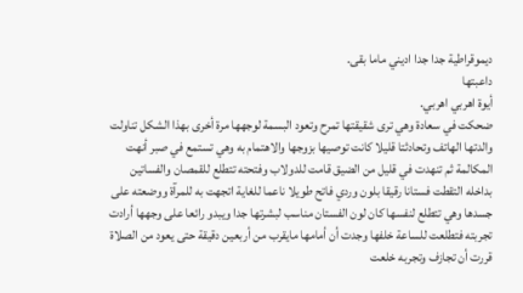ديموقراطية جدا جدا اديني ماما بقى.
داعبتها
أيوة اهربي اهربي.
ضحكت في سعادة وهي ترى شقيقتها تمرح وتعود البسمة لوجهها مرة أخرى بهذا الشكل تناولت والدتها الهاتف وتحادثتا قليلا كانت توصيها بزوجها والاهتمام به وهي تستمع في صبر أنهت المكالمة ثم تنهدت في قليل من الضيق قامت للدولاب وفتحته تتطلع للقمصان والفساتين بداخله التقطت فستانا رقيقا بلون وردي فاتح طويلا ناعما للغاية اتجهت به للمرآة ووضعته على جسدها وهي تتطلع لنفسها كان لون الفستان مناسب لبشرتها جدا ويبدو رائعا على وجهها أرادت تجربته فتطلعت للساعة خلفها وجدت أن أمامها مايقرب من أربعين دقيقة حتى يعود من الصلاة قررت أن تجازف وتجربه خلعت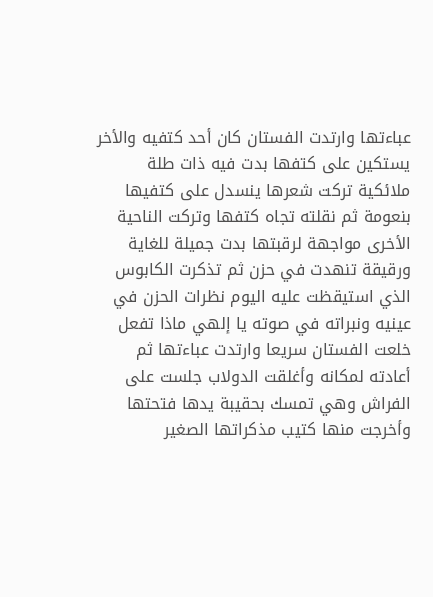عباءتها وارتدت الفستان كان أحد كتفيه والأخر يستكين على كتفها بدت فيه ذات طلة ملائكية تركت شعرها ينسدل على كتفيها بنعومة ثم نقلته تجاه كتفها وتركت الناحية الأخرى مواجهة لرقبتها بدت جميلة للغاية ورقيقة تنهدت في حزن ثم تذكرت الکابوس الذي استيقظت عليه اليوم نظرات الحزن في عينيه ونبراته في صوته يا إلهي ماذا تفعل خلعت الفستان سريعا وارتدت عباءتها ثم أعادته لمكانه وأغلقت الدولاب جلست على الفراش وهي تمسك بحقيبة يدها فتحتها وأخرجت منها كتيب مذكراتها الصغير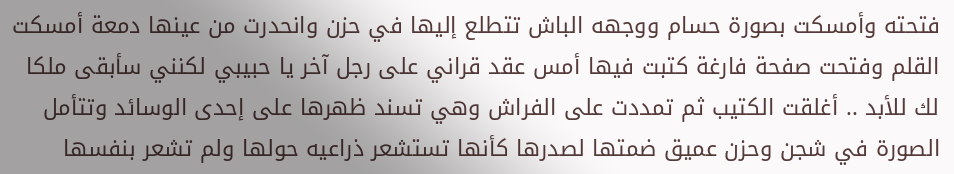فتحته وأمسكت بصورة حسام ووجهه الباش تتطلع إليها في حزن وانحدرت من عينها دمعة أمسكت القلم وفتحت صفحة فارغة كتبت فيها أمس عقد قراني على رجل آخر يا حبيبي لكنني سأبقى ملكا لك للأبد .. أغلقت الكتيب ثم تمددت على الفراش وهي تسند ظهرها على إحدى الوسائد وتتأمل الصورة في شجن وحزن عميق ضمتها لصدرها كأنها تستشعر ذراعيه حولها ولم تشعر بنفسها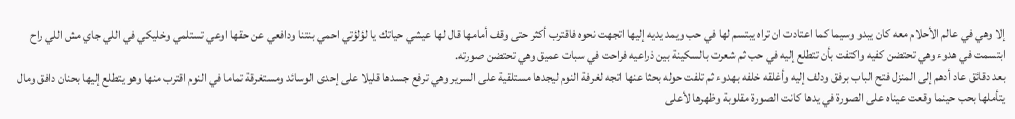إلا وهي في عالم الأحلام معه كان يبدو وسيما كما اعتادت ان تراه يبتسم لها في حب ويمد يديه إليها اتجهت نحوه فاقترب أكثر حتى وقف أمامها قال لها عيشي حياتك يا لؤلؤتي احمي بنتنا ودافعي عن حقها اوعي تستلمي وخليكي في اللي جاي مش اللي راح ابتسمت في هدوء وهي تحتضن كفيه واكتفت بأن تتطلع إليه في حب ثم شعرت بالسکينة بين ذراعيه فراحت في سبات عميق وهي تحتضن صورته.
بعد دقائق عاد أدهم إلى المنزل فتح الباب برفق ودلف إليه وأغلقه خلفه بهدوء ثم تلفت حوله بحثا عنها اتجه لغرفة النوم ليجدها مستلقية على السرير وهي ترفع جسدها قليلا على إحدى الوسائد ومستغرقة تماما في النوم اقترب منها وهو يتطلع إليها بحنان دافق ومال يتأملها بحب حينما وقعت عيناه على الصورة في يدها كانت الصورة مقلوبة وظهرها لأعلى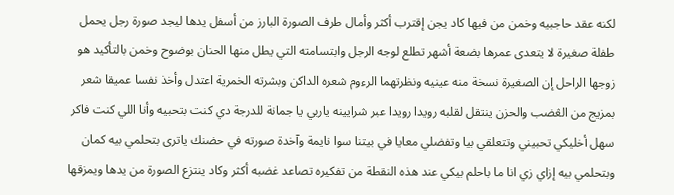لكنه عقد حاجبيه وخمن من فيها كاد يجن إقترب أكثر وأمال طرف الصورة البارز من أسفل يدها ليجد صورة رجل يحمل طفلة صغيرة لا يتعدى عمرها بضعة أشهر تطلع لوجه الرجل وابتسامته التي يطل منها الحنان بوضوح وخمن بالتأكيد هو زوجها الراحل إن الصغيرة نسخة منه عينيه ونظرتهما الرءوم شعره الداكن وبشرته الخمرية اعتدل وأخذ نفسا عميقا شعر بمزيج من الڠضب والحزن ينتقل لقلبه رويدا رويدا عبر شرايينه ياربي يا جمانة للدرجة دي كنت بتحبيه وأنا اللي كنت فاكر سهل أخليكي تحبيني وتتعلقي بيا وتفضلي معايا في بيتنا سوا نايمة وآخدة صورته في حضنك ياترى بتحلمي بيه كمان وبتحلمي بيه إزاي زي انا ما باحلم بيكي عند هذه النقطة من تفكيره تصاعد غضبه أكثر وكاد ينتزع الصورة من يدها ويمزقها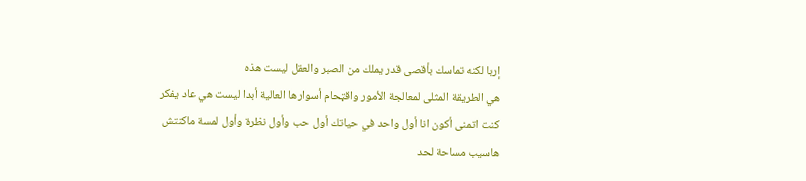إربا لكنه تماسك بأقصى قدر يملك من الصبر والعقل ليست هذه
هي الطريقة المثلى لمعالجة الأمور واقټحام أسوارها العالية أبدا ليست هي عاد يفكر كنت اتمنى أكون انا أول واحد في حياتك أول حب وأول نظرة وأول لمسة ماكنتش هاسيب مساحة لحد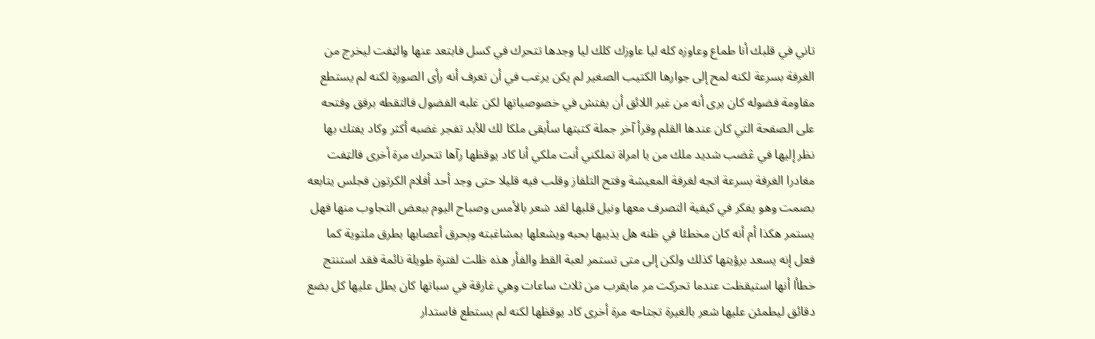تاني في قلبك أنا طماع وعاوزه كله ليا عاوزك كلك ليا وجدها تتحرك في كسل فابتعد عنها والټفت ليخرج من الغرفة بسرعة لكنه لمح إلى جوارها الكتيب الصغير لم يكن يرغب في أن تعرف أنه رأى الصورة لكنه لم يستطع مقاومة فضوله كان يرى أنه من غير اللائق أن يفتش في خصوصياتها لكن غلبه الفضول فالتقطه برفق وفتحه على الصفحة التي كان عندها القلم وقرأ آخر جملة كتبتها سأبقى ملكا لك للأبد تفجر غضبه أكثر وكاد يفتك بها نظر إليها في ڠضب شديد ملك من يا امراة تملكني أنت ملكي أنا كاد يوقظها رآها تتحرك مرة أخرى فالټفت مغادرا الغرفة بسرعة اتجه لغرفة المعيشة وفتح التلفاز وقلب فيه قليلا حتى وجد أحد أفلام الكرتون فجلس يتابعه بصمت وهو يفكر في كيفية التصرف معها ونيل قلبها لقد شعر بالأمس وصباح اليوم ببعض التجاوب منها فهل يستمر هكذا أم أنه كان مخطئا في ظنه هل يذيبها بحبه ويشعلها بمشاغبته وېحرق أعصابها بطرق ملتوية كما فعل إنه يسعد برؤيتها كذلك ولكن إلى متى تستمر لعبة القط والفأر هذه ظلت لفترة طويلة نائمة فقد استنتج خطأا أنها استيقظت عندما تحركت مر مايقرب من ثلاث ساعات وهي غارقة في سباتها كان يطل عليها كل بضع دقائق ليطمئن عليها شعر بالغيرة تجتاحه مرة أخرى كاد يوقظها لكنه لم يستطع فاستدار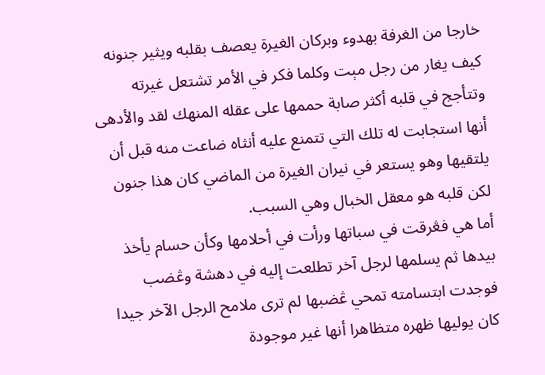خارجا من الغرفة بهدوء وبركان الغيرة يعصف بقلبه ويثير جنونه كيف يغار من رجل مېت وكلما فكر في الأمر تشتعل غيرته وتتأجج في قلبه أكثر صابة حممها على عقله المنهك لقد والأدهى أنها استجابت له تلك التي تتمنع عليه أنثاه ضاعت منه قبل أن يلتقيها وهو يستعر في نيران الغيرة من الماضي كان هذا جنون لكن قلبه هو معقل الخبال وهي السبب.
أما هي فڠرقت في سباتها ورأت في أحلامها وكأن حسام يأخذ بيدها ثم يسلمها لرجل آخر تطلعت إليه في دهشة وڠضب فوجدت ابتسامته تمحي ڠضبها لم ترى ملامح الرجل الآخر جيدا كان يوليها ظهره متظاهرا أنها غير موجودة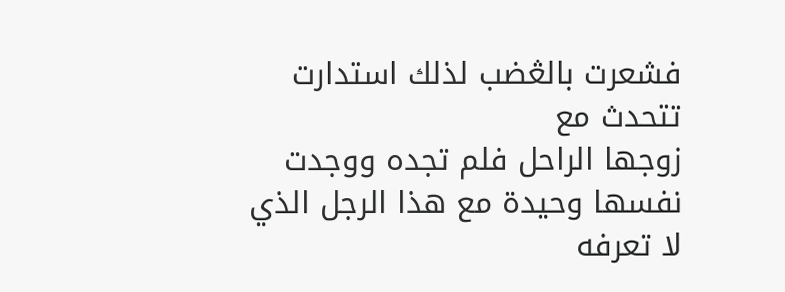فشعرت بالڠضب لذلك استدارت تتحدث مع
زوجها الراحل فلم تجده ووجدت نفسها وحيدة مع هذا الرجل الذي لا تعرفه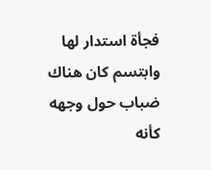فجأة استدار لها وابتسم كان هناك ضباب حول وجهه كأنه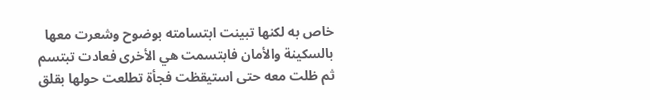خاص به لكنها تبينت ابتسامته بوضوح وشعرت معها بالسکينة والأمان فابتسمت هي الأخرى فعادت تبتسم ثم ظلت معه حتى استيقظت فجأة تطلعت حولها بقلق